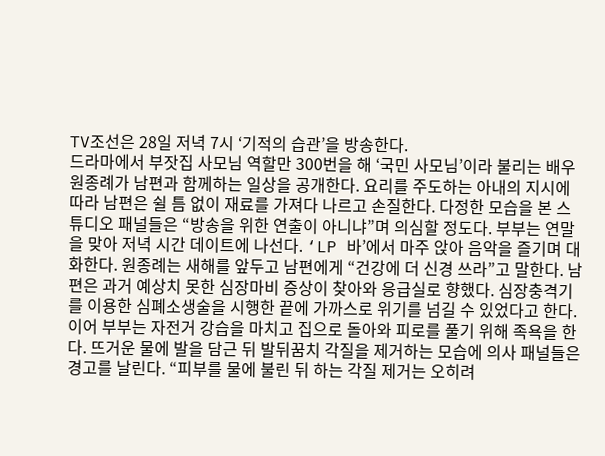TV조선은 28일 저녁 7시 ‘기적의 습관’을 방송한다.
드라마에서 부잣집 사모님 역할만 300번을 해 ‘국민 사모님’이라 불리는 배우 원종례가 남편과 함께하는 일상을 공개한다. 요리를 주도하는 아내의 지시에 따라 남편은 쉴 틈 없이 재료를 가져다 나르고 손질한다. 다정한 모습을 본 스튜디오 패널들은 “방송을 위한 연출이 아니냐”며 의심할 정도다. 부부는 연말을 맞아 저녁 시간 데이트에 나선다. ‘LP 바’에서 마주 앉아 음악을 즐기며 대화한다. 원종례는 새해를 앞두고 남편에게 “건강에 더 신경 쓰라”고 말한다. 남편은 과거 예상치 못한 심장마비 증상이 찾아와 응급실로 향했다. 심장충격기를 이용한 심폐소생술을 시행한 끝에 가까스로 위기를 넘길 수 있었다고 한다. 이어 부부는 자전거 강습을 마치고 집으로 돌아와 피로를 풀기 위해 족욕을 한다. 뜨거운 물에 발을 담근 뒤 발뒤꿈치 각질을 제거하는 모습에 의사 패널들은 경고를 날린다. “피부를 물에 불린 뒤 하는 각질 제거는 오히려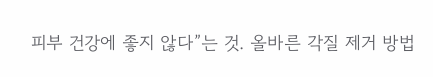피부 건강에 좋지 않다”는 것. 올바른 각질 제거 방법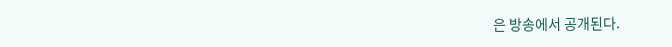은 방송에서 공개된다.